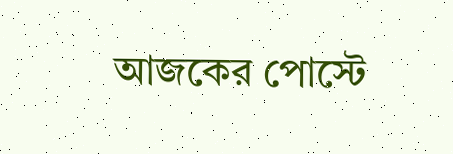আজকের পোস্টে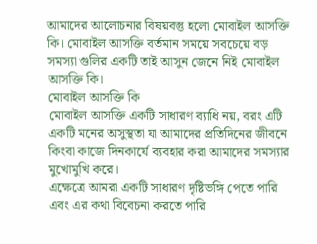আমাদের আলোচনার বিষয়বস্তু হলো মোবাইল আসক্তি কি। মোবাইল আসক্তি বর্তমান সময়ে সবচেয়ে বড় সমস্যা গুলির একটি তাই আসুন জেনে নিই মোবাইল আসক্তি কি।
মোবাইল আসক্তি কি
মোবাইল আসক্তি একটি সাধারণ ব্যাধি নয়, বরং এটি একটি মনের অসুস্থতা যা আমাদের প্রতিদিনের জীবনে কিংবা কাজে দিনকার্যে ব্যবহার করা আমাদের সমস্যার মুখোমুখি করে।
এক্ষেত্রে আমরা একটি সাধারণ দৃষ্টিভঙ্গি পেতে পারি এবং এর কথা বিবেচনা করতে পারি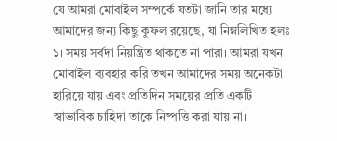যে আমরা মোবাইল সম্পর্কে যতটা জানি তার মধ্যে আমাদের জন্য কিছু কুফল রয়েছে, যা নিম্নলিখিত হলঃ
১। সময় সর্বদা নিয়ন্ত্রিত থাকতে না পারা। আমরা যখন মোবাইল ব্যবহার করি তখন আমাদের সময় অনেকটা হারিয়ে যায় এবং প্রতিদিন সময়ের প্রতি একটি স্বাভাবিক চাহিদা তাকে নিষ্পত্তি করা যায় না।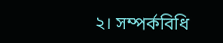২। সম্পর্কবিধি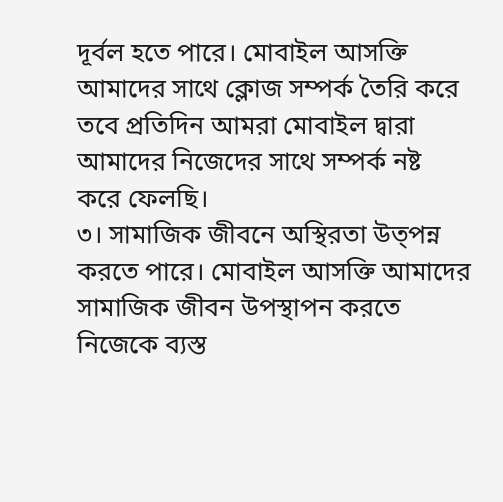দূর্বল হতে পারে। মোবাইল আসক্তি আমাদের সাথে ক্লোজ সম্পর্ক তৈরি করে তবে প্রতিদিন আমরা মোবাইল দ্বারা আমাদের নিজেদের সাথে সম্পর্ক নষ্ট করে ফেলছি।
৩। সামাজিক জীবনে অস্থিরতা উত্পন্ন করতে পারে। মোবাইল আসক্তি আমাদের সামাজিক জীবন উপস্থাপন করতে নিজেকে ব্যস্ত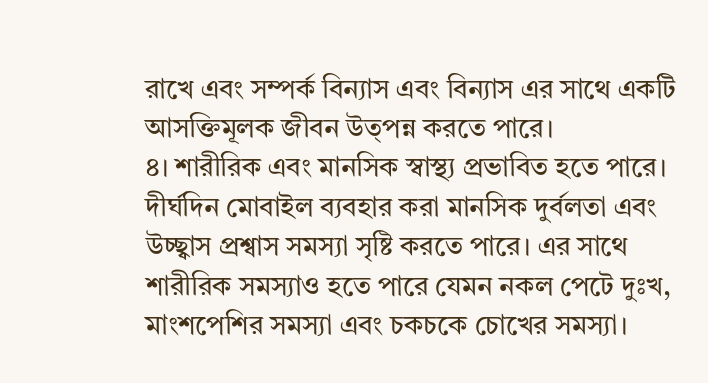রাখে এবং সম্পর্ক বিন্যাস এবং বিন্যাস এর সাথে একটি আসক্তিমূলক জীবন উত্পন্ন করতে পারে।
৪। শারীরিক এবং মানসিক স্বাস্থ্য প্রভাবিত হতে পারে। দীর্ঘদিন মোবাইল ব্যবহার করা মানসিক দুর্বলতা এবং উচ্ছ্বাস প্রশ্বাস সমস্যা সৃষ্টি করতে পারে। এর সাথে শারীরিক সমস্যাও হতে পারে যেমন নকল পেটে দুঃখ, মাংশপেশির সমস্যা এবং চকচকে চোখের সমস্যা।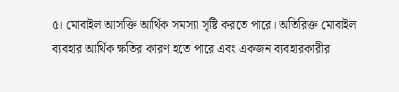৫। মোবাইল আসক্তি আর্থিক সমস্যা সৃষ্টি করতে পারে। অতিরিক্ত মোবাইল ব্যবহার আর্থিক ক্ষতির কারণ হতে পারে এবং একজন ব্যবহারকারীর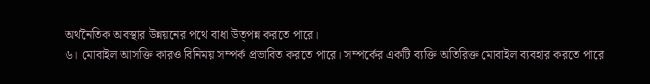অর্থনৈতিক অবস্থার উন্নয়নের পথে বাধা উত্পন্ন করতে পারে।
৬। মোবাইল আসক্তি কারও বিনিময় সম্পর্ক প্রভাবিত করতে পারে। সম্পর্কের একটি ব্যক্তি অতিরিক্ত মোবাইল ব্যবহার করতে পারে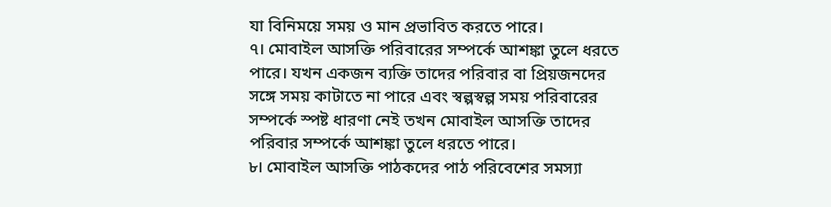যা বিনিময়ে সময় ও মান প্রভাবিত করতে পারে।
৭। মোবাইল আসক্তি পরিবারের সম্পর্কে আশঙ্কা তুলে ধরতে পারে। যখন একজন ব্যক্তি তাদের পরিবার বা প্রিয়জনদের সঙ্গে সময় কাটাতে না পারে এবং স্বল্পস্বল্প সময় পরিবারের সম্পর্কে স্পষ্ট ধারণা নেই তখন মোবাইল আসক্তি তাদের পরিবার সম্পর্কে আশঙ্কা তুলে ধরতে পারে।
৮। মোবাইল আসক্তি পাঠকদের পাঠ পরিবেশের সমস্যা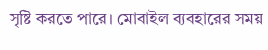সৃষ্টি করতে পারে। মোবাইল ব্যবহারের সময়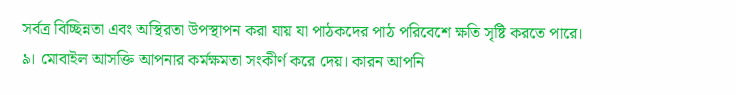সর্বত্র বিচ্ছিন্নতা এবং অস্থিরতা উপস্থাপন করা যায় যা পাঠকদের পাঠ পরিবেশে ক্ষতি সৃষ্টি করতে পারে।
৯। মোবাইল আসক্তি আপনার কর্মক্ষমতা সংকীর্ণ করে দেয়। কারন আপনি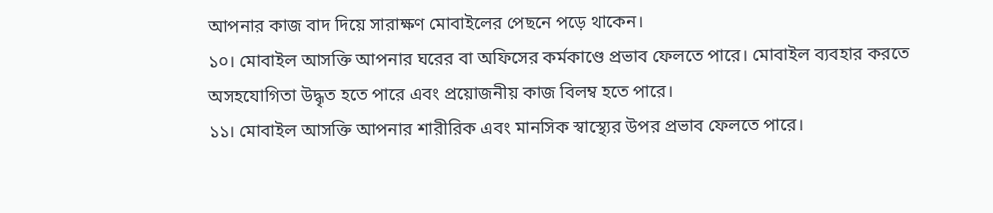আপনার কাজ বাদ দিয়ে সারাক্ষণ মোবাইলের পেছনে পড়ে থাকেন।
১০। মোবাইল আসক্তি আপনার ঘরের বা অফিসের কর্মকাণ্ডে প্রভাব ফেলতে পারে। মোবাইল ব্যবহার করতে অসহযোগিতা উদ্ধৃত হতে পারে এবং প্রয়োজনীয় কাজ বিলম্ব হতে পারে।
১১। মোবাইল আসক্তি আপনার শারীরিক এবং মানসিক স্বাস্থ্যের উপর প্রভাব ফেলতে পারে।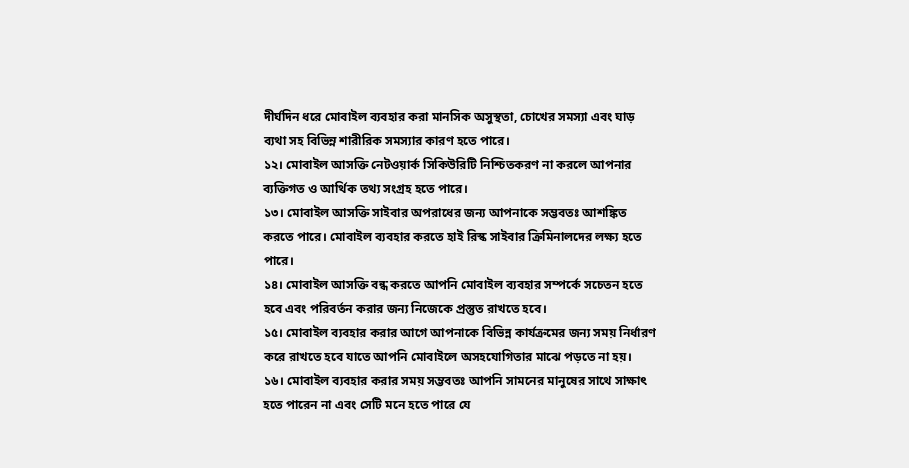দীর্ঘদিন ধরে মোবাইল ব্যবহার করা মানসিক অসুস্থতা, চোখের সমস্যা এবং ঘাড় ব্যথা সহ বিভিন্ন শারীরিক সমস্যার কারণ হতে পারে।
১২। মোবাইল আসক্তি নেটওয়ার্ক সিকিউরিটি নিশ্চিতকরণ না করলে আপনার ব্যক্তিগত ও আর্থিক তথ্য সংগ্রহ হতে পারে।
১৩। মোবাইল আসক্তি সাইবার অপরাধের জন্য আপনাকে সম্ভবতঃ আশঙ্কিত করতে পারে। মোবাইল ব্যবহার করতে হাই রিস্ক সাইবার ক্রিমিনালদের লক্ষ্য হতে পারে।
১৪। মোবাইল আসক্তি বন্ধ করতে আপনি মোবাইল ব্যবহার সম্পর্কে সচেতন হতে হবে এবং পরিবর্তন করার জন্য নিজেকে প্রস্তুত রাখতে হবে।
১৫। মোবাইল ব্যবহার করার আগে আপনাকে বিভিন্ন কার্যক্রমের জন্য সময় নির্ধারণ করে রাখতে হবে যাতে আপনি মোবাইলে অসহযোগিতার মাঝে পড়তে না হয়।
১৬। মোবাইল ব্যবহার করার সময় সম্ভবতঃ আপনি সামনের মানুষের সাথে সাক্ষাৎ হতে পারেন না এবং সেটি মনে হতে পারে যে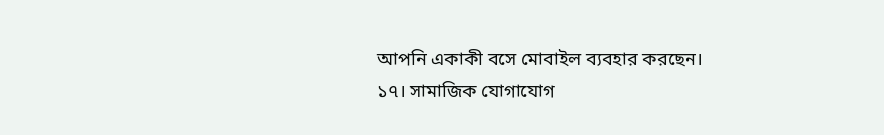আপনি একাকী বসে মোবাইল ব্যবহার করছেন।
১৭। সামাজিক যোগাযোগ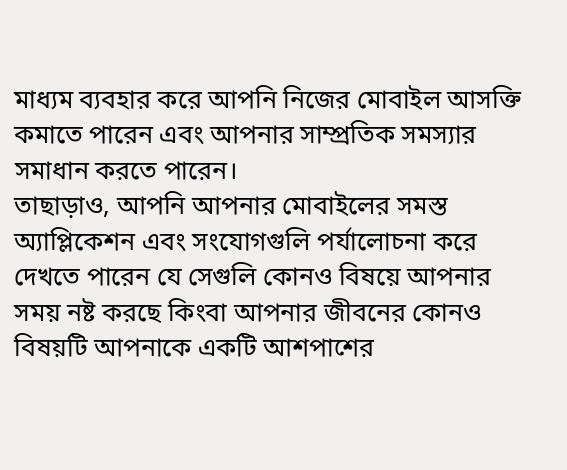মাধ্যম ব্যবহার করে আপনি নিজের মোবাইল আসক্তি কমাতে পারেন এবং আপনার সাম্প্রতিক সমস্যার সমাধান করতে পারেন।
তাছাড়াও, আপনি আপনার মোবাইলের সমস্ত অ্যাপ্লিকেশন এবং সংযোগগুলি পর্যালোচনা করে দেখতে পারেন যে সেগুলি কোনও বিষয়ে আপনার সময় নষ্ট করছে কিংবা আপনার জীবনের কোনও বিষয়টি আপনাকে একটি আশপাশের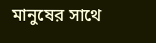মানুষের সাথে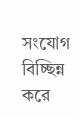সংযোগ বিচ্ছিন্ন করে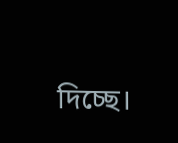দিচ্ছে।